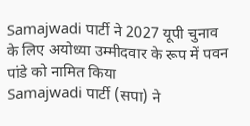Samajwadi पार्टी ने 2027 यूपी चुनाव के लिए अयोध्या उम्मीदवार के रूप में पवन पांडे को नामित किया
Samajwadi पार्टी (सपा) ने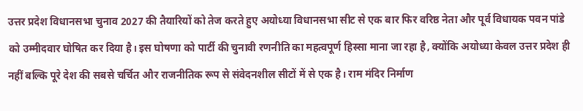उत्तर प्रदेश विधानसभा चुनाव 2027 की तैयारियों को तेज करते हुए अयोध्या विधानसभा सीट से एक बार फिर वरिष्ठ नेता और पूर्व विधायक पवन पांडे को उम्मीदवार घोषित कर दिया है। इस घोषणा को पार्टी की चुनावी रणनीति का महत्वपूर्ण हिस्सा माना जा रहा है, क्योंकि अयोध्या केवल उत्तर प्रदेश ही नहीं बल्कि पूरे देश की सबसे चर्चित और राजनीतिक रूप से संवेदनशील सीटों में से एक है। राम मंदिर निर्माण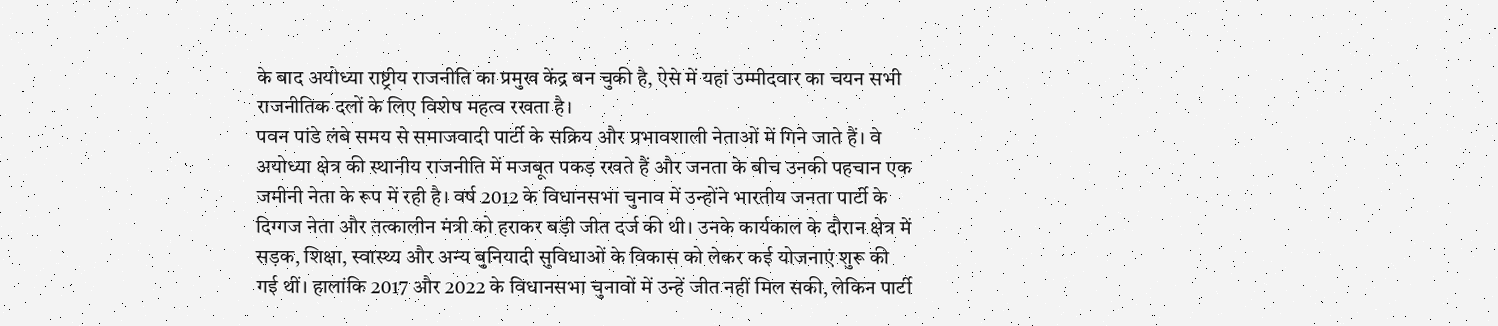के बाद अयोध्या राष्ट्रीय राजनीति का प्रमुख केंद्र बन चुकी है, ऐसे में यहां उम्मीदवार का चयन सभी राजनीतिक दलों के लिए विशेष महत्व रखता है।
पवन पांडे लंबे समय से समाजवादी पार्टी के सक्रिय और प्रभावशाली नेताओं में गिने जाते हैं। वे अयोध्या क्षेत्र की स्थानीय राजनीति में मजबूत पकड़ रखते हैं और जनता के बीच उनकी पहचान एक जमीनी नेता के रूप में रही है। वर्ष 2012 के विधानसभा चुनाव में उन्होंने भारतीय जनता पार्टी के दिग्गज नेता और तत्कालीन मंत्री को हराकर बड़ी जीत दर्ज की थी। उनके कार्यकाल के दौरान क्षेत्र में सड़क, शिक्षा, स्वास्थ्य और अन्य बुनियादी सुविधाओं के विकास को लेकर कई योजनाएं शुरू की गई थीं। हालांकि 2017 और 2022 के विधानसभा चुनावों में उन्हें जीत नहीं मिल सकी, लेकिन पार्टी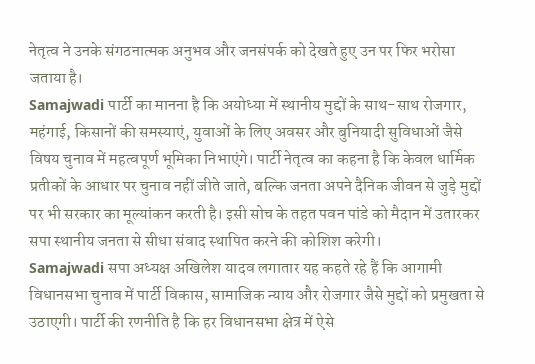नेतृत्व ने उनके संगठनात्मक अनुभव और जनसंपर्क को देखते हुए उन पर फिर भरोसा जताया है।
Samajwadi पार्टी का मानना है कि अयोध्या में स्थानीय मुद्दों के साथ-साथ रोजगार, महंगाई, किसानों की समस्याएं, युवाओं के लिए अवसर और बुनियादी सुविधाओं जैसे विषय चुनाव में महत्वपूर्ण भूमिका निभाएंगे। पार्टी नेतृत्व का कहना है कि केवल धार्मिक प्रतीकों के आधार पर चुनाव नहीं जीते जाते, बल्कि जनता अपने दैनिक जीवन से जुड़े मुद्दों पर भी सरकार का मूल्यांकन करती है। इसी सोच के तहत पवन पांडे को मैदान में उतारकर सपा स्थानीय जनता से सीधा संवाद स्थापित करने की कोशिश करेगी।
Samajwadi सपा अध्यक्ष अखिलेश यादव लगातार यह कहते रहे हैं कि आगामी विधानसभा चुनाव में पार्टी विकास, सामाजिक न्याय और रोजगार जैसे मुद्दों को प्रमुखता से उठाएगी। पार्टी की रणनीति है कि हर विधानसभा क्षेत्र में ऐसे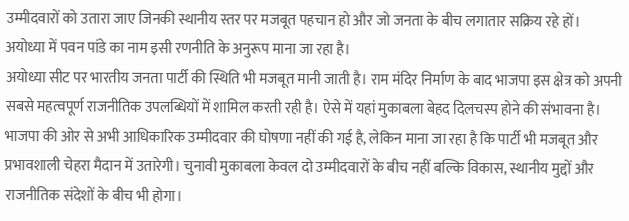उम्मीदवारों को उतारा जाए जिनकी स्थानीय स्तर पर मजबूत पहचान हो और जो जनता के बीच लगातार सक्रिय रहे हों। अयोध्या में पवन पांडे का नाम इसी रणनीति के अनुरूप माना जा रहा है।
अयोध्या सीट पर भारतीय जनता पार्टी की स्थिति भी मजबूत मानी जाती है। राम मंदिर निर्माण के बाद भाजपा इस क्षेत्र को अपनी सबसे महत्वपूर्ण राजनीतिक उपलब्धियों में शामिल करती रही है। ऐसे में यहां मुकाबला बेहद दिलचस्प होने की संभावना है। भाजपा की ओर से अभी आधिकारिक उम्मीदवार की घोषणा नहीं की गई है, लेकिन माना जा रहा है कि पार्टी भी मजबूत और प्रभावशाली चेहरा मैदान में उतारेगी। चुनावी मुकाबला केवल दो उम्मीदवारों के बीच नहीं बल्कि विकास, स्थानीय मुद्दों और राजनीतिक संदेशों के बीच भी होगा।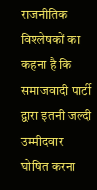राजनीतिक विश्लेषकों का कहना है कि समाजवादी पार्टी द्वारा इतनी जल्दी उम्मीदवार घोषित करना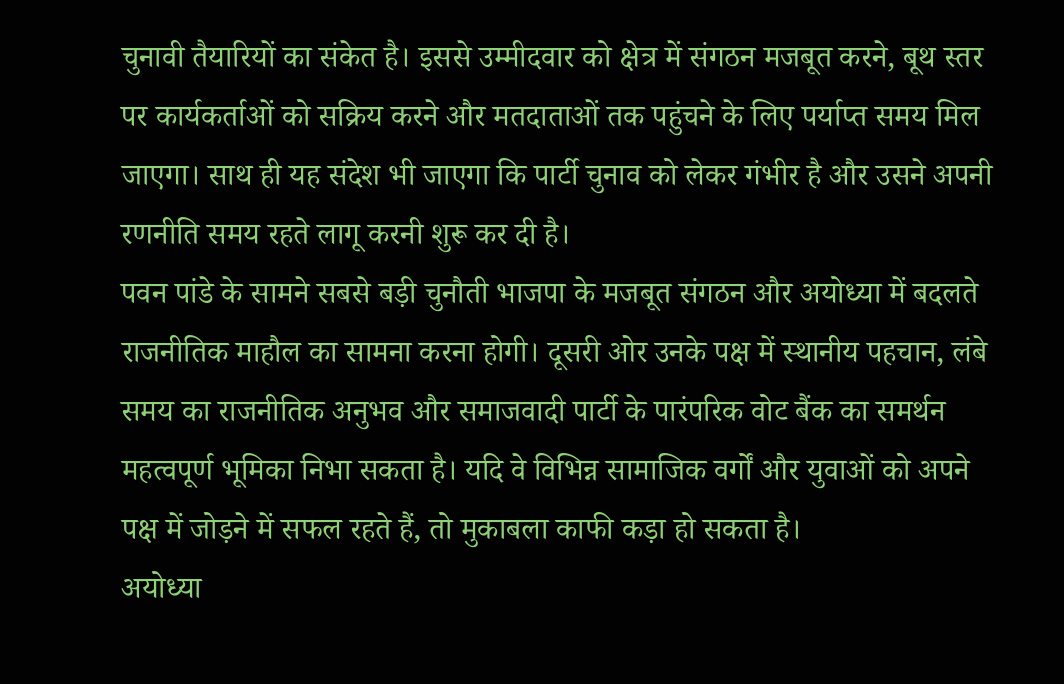चुनावी तैयारियों का संकेत है। इससे उम्मीदवार को क्षेत्र में संगठन मजबूत करने, बूथ स्तर पर कार्यकर्ताओं को सक्रिय करने और मतदाताओं तक पहुंचने के लिए पर्याप्त समय मिल जाएगा। साथ ही यह संदेश भी जाएगा कि पार्टी चुनाव को लेकर गंभीर है और उसने अपनी रणनीति समय रहते लागू करनी शुरू कर दी है।
पवन पांडे के सामने सबसे बड़ी चुनौती भाजपा के मजबूत संगठन और अयोध्या में बदलते राजनीतिक माहौल का सामना करना होगी। दूसरी ओर उनके पक्ष में स्थानीय पहचान, लंबे समय का राजनीतिक अनुभव और समाजवादी पार्टी के पारंपरिक वोट बैंक का समर्थन महत्वपूर्ण भूमिका निभा सकता है। यदि वे विभिन्न सामाजिक वर्गों और युवाओं को अपने पक्ष में जोड़ने में सफल रहते हैं, तो मुकाबला काफी कड़ा हो सकता है।
अयोध्या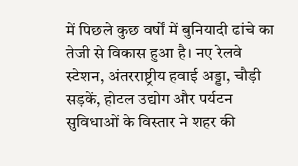में पिछले कुछ वर्षों में बुनियादी ढांचे का तेजी से विकास हुआ है। नए रेलवे स्टेशन, अंतरराष्ट्रीय हवाई अड्डा, चौड़ी सड़कें, होटल उद्योग और पर्यटन सुविधाओं के विस्तार ने शहर की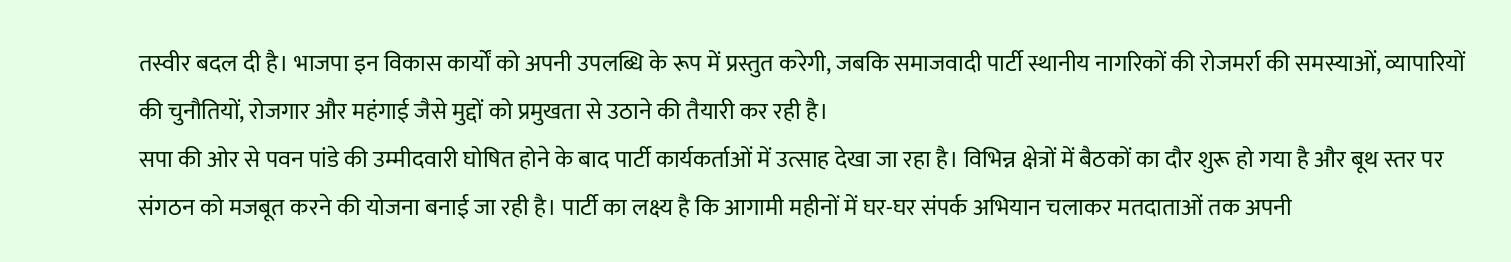तस्वीर बदल दी है। भाजपा इन विकास कार्यों को अपनी उपलब्धि के रूप में प्रस्तुत करेगी, जबकि समाजवादी पार्टी स्थानीय नागरिकों की रोजमर्रा की समस्याओं, व्यापारियों की चुनौतियों, रोजगार और महंगाई जैसे मुद्दों को प्रमुखता से उठाने की तैयारी कर रही है।
सपा की ओर से पवन पांडे की उम्मीदवारी घोषित होने के बाद पार्टी कार्यकर्ताओं में उत्साह देखा जा रहा है। विभिन्न क्षेत्रों में बैठकों का दौर शुरू हो गया है और बूथ स्तर पर संगठन को मजबूत करने की योजना बनाई जा रही है। पार्टी का लक्ष्य है कि आगामी महीनों में घर-घर संपर्क अभियान चलाकर मतदाताओं तक अपनी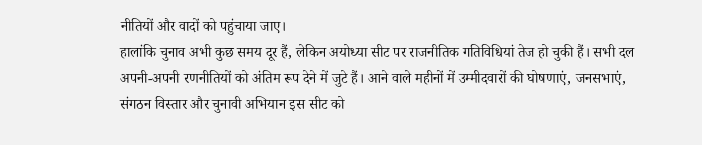नीतियों और वादों को पहुंचाया जाए।
हालांकि चुनाव अभी कुछ समय दूर हैं, लेकिन अयोध्या सीट पर राजनीतिक गतिविधियां तेज हो चुकी हैं। सभी दल अपनी-अपनी रणनीतियों को अंतिम रूप देने में जुटे हैं। आने वाले महीनों में उम्मीदवारों की घोषणाएं, जनसभाएं, संगठन विस्तार और चुनावी अभियान इस सीट को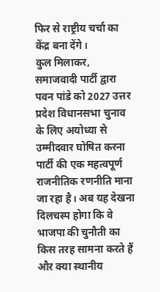फिर से राष्ट्रीय चर्चा का केंद्र बना देंगे।
कुल मिलाकर, समाजवादी पार्टी द्वारा पवन पांडे को 2027 उत्तर प्रदेश विधानसभा चुनाव के लिए अयोध्या से उम्मीदवार घोषित करना पार्टी की एक महत्वपूर्ण राजनीतिक रणनीति माना जा रहा है। अब यह देखना दिलचस्प होगा कि वे भाजपा की चुनौती का किस तरह सामना करते हैं और क्या स्थानीय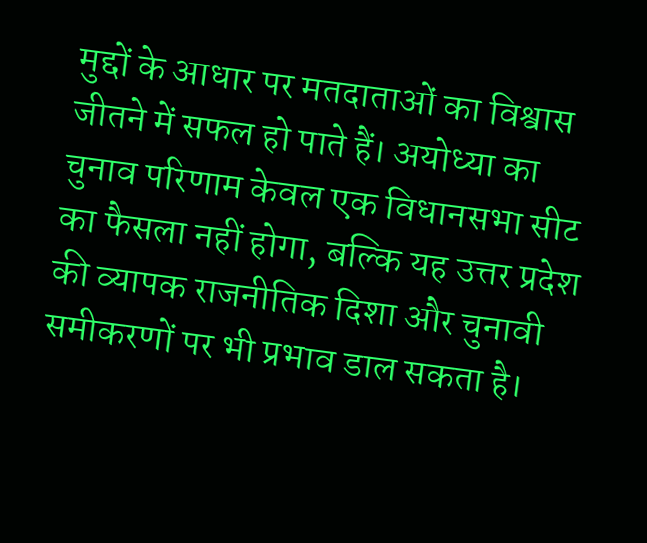मुद्दों के आधार पर मतदाताओं का विश्वास जीतने में सफल हो पाते हैं। अयोध्या का चुनाव परिणाम केवल एक विधानसभा सीट का फैसला नहीं होगा, बल्कि यह उत्तर प्रदेश की व्यापक राजनीतिक दिशा और चुनावी समीकरणों पर भी प्रभाव डाल सकता है।